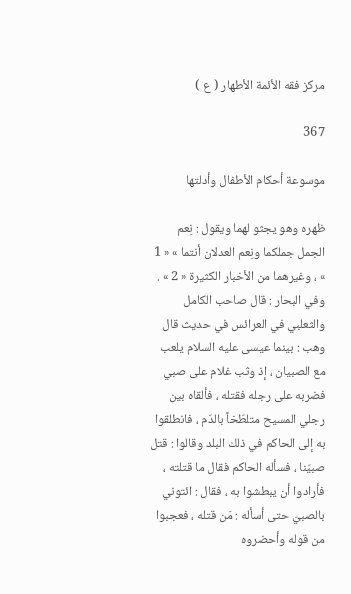مركز فقه الأئمة الأطهار ( ع )

367

موسوعة أحكام الأطفال وأدلتها

ظهره وهو يجثو لهما ويقول : نِعم الجمل جملكما ونِعم العدلان أنتما » « 1 » ، وغيرهما من الأخبار الكثيرة « 2 » . وفي البحار : قال صاحب الكامل والثعلبي في العرائس في حديث قال وهب : بينما عيسى عليه السلام يلعب مع الصبيان ، إذ وثب غلام على صبي فضربه على رجله فقتله ، فألقاه بين رجلي المسيح متلطّخاً بالدّم ، فانطلقوا به إلى الحاكم في ذلك البلد وقالوا : قتل صبيّنا ، فسأله الحاكم فقال ما قتلته ، فأرادوا أن يبطشوا به ، فقال : ائتوني بالصبيّ حتى أسأله : مَن قتله ، فعجبوا من قوله وأحضروه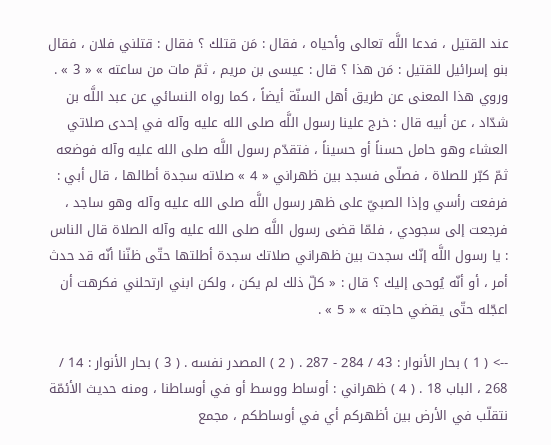عند القتيل ، فدعا اللَّه تعالى وأحياه ، فقال : مَن قتلك ؟ فقال : قتلني فلان ، فقال بنو إسرائيل للقتيل : مَن هذا ؟ قال : عيسى بن مريم ، ثمّ مات من ساعته » « 3 » . وروي هذا المعنى عن طريق أهل السنّة أيضاً ، كما رواه النسائي عن عبد اللَّه بن شدّاد ، عن أبيه قال : خرج علينا رسول اللَّه صلى الله عليه وآله في إحدى صلاتي العشاء وهو حامل حسناً أو حسيناً ، فتقدّم رسول اللَّه صلى الله عليه وآله فوضعه ثمّ كبّر للصلاة ، فصلّى فسجد بين ظهراني « 4 » صلاته سجدة أطالها ، قال أبي : فرفعت رأسي وإذا الصبيّ على ظهر رسول اللَّه صلى الله عليه وآله وهو ساجد ، فرجعت إلى سجودي ، فلمّا قضى رسول اللَّه صلى الله عليه وآله الصلاة قال الناس : يا رسول اللَّه إنّك سجدت بين ظهراني صلاتك سجدة أطلتها حتّى ظنّنا أنّه قد حدث أمر ، أو أنّه يُوحى إليك ؟ قال : « كلّ ذلك لم يكن ، ولكن ابني ارتحلني فكرهت أن اعجّله حتّى يقضي حاجته » « 5 » .

--> ( 1 ) بحار الأنوار : 43 / 284 - 287 . ( 2 ) المصدر نفسه . ( 3 ) بحار الأنوار : 14 / 268 ، الباب 18 . ( 4 ) ظهراني : أوساط ووسط أو في أوساطنا ، ومنه حديث الأئمّة نتقلّب في الأرض بين أظهركم أي في أوساطكم ، مجمع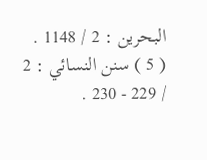البحرين : 2 / 1148 . ( 5 ) سنن النسائي : 2 / 229 - 230 .